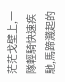茫茫戈壁上,一隊輕騎快速疾馳,馬蹄濺起的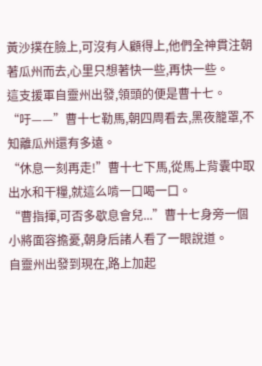黃沙撲在臉上,可沒有人顧得上,他們全神貫注朝著瓜州而去,心里只想著快一些,再快一些。
這支援軍自靈州出發,領頭的便是曹十七。
“吁——”曹十七勒馬,朝四周看去,黑夜籠罩,不知離瓜州還有多遠。
“休息一刻再走!”曹十七下馬,從馬上背囊中取出水和干糧,就這么啃一口喝一口。
“曹指揮,可否多歇息會兒...”曹十七身旁一個小將面容擔憂,朝身后諸人看了一眼說道。
自靈州出發到現在,路上加起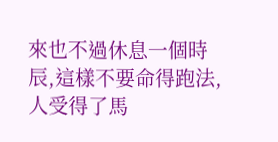來也不過休息一個時辰,這樣不要命得跑法,人受得了馬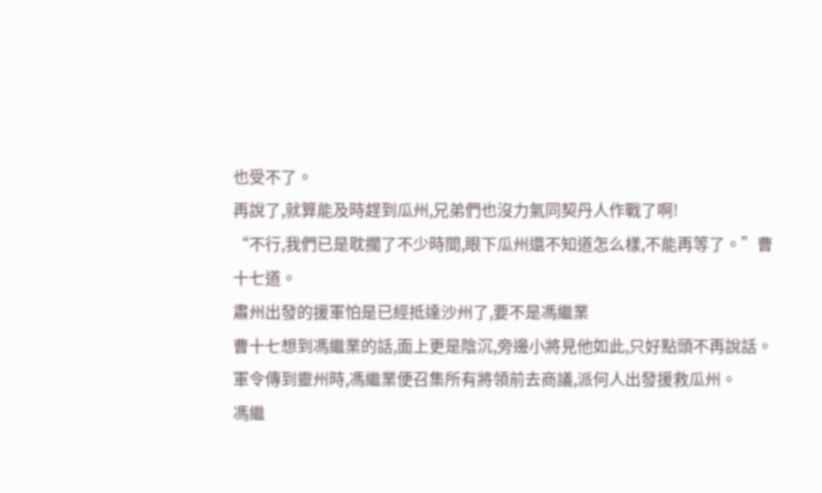也受不了。
再說了,就算能及時趕到瓜州,兄弟們也沒力氣同契丹人作戰了啊!
“不行,我們已是耽擱了不少時間,眼下瓜州還不知道怎么樣,不能再等了。”曹十七道。
肅州出發的援軍怕是已經抵達沙州了,要不是馮繼業
曹十七想到馮繼業的話,面上更是陰沉,旁邊小將見他如此,只好點頭不再說話。
軍令傳到靈州時,馮繼業便召集所有將領前去商議,派何人出發援救瓜州。
馮繼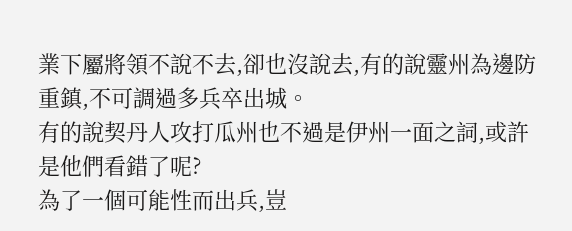業下屬將領不說不去,卻也沒說去,有的說靈州為邊防重鎮,不可調過多兵卒出城。
有的說契丹人攻打瓜州也不過是伊州一面之詞,或許是他們看錯了呢?
為了一個可能性而出兵,豈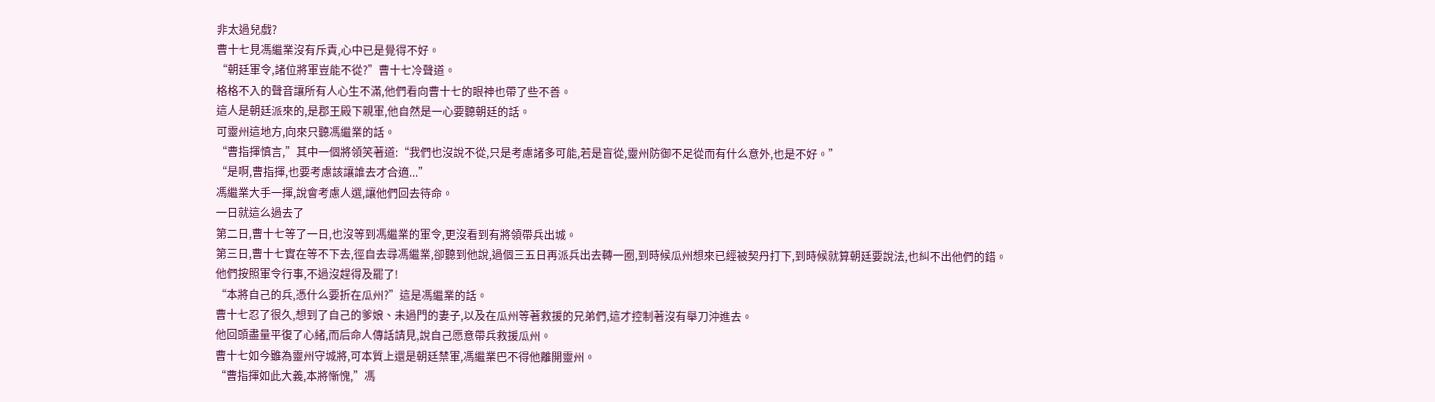非太過兒戲?
曹十七見馮繼業沒有斥責,心中已是覺得不好。
“朝廷軍令,諸位將軍豈能不從?”曹十七冷聲道。
格格不入的聲音讓所有人心生不滿,他們看向曹十七的眼神也帶了些不善。
這人是朝廷派來的,是郡王殿下親軍,他自然是一心要聽朝廷的話。
可靈州這地方,向來只聽馮繼業的話。
“曹指揮慎言,”其中一個將領笑著道:“我們也沒說不從,只是考慮諸多可能,若是盲從,靈州防御不足從而有什么意外,也是不好。”
“是啊,曹指揮,也要考慮該讓誰去才合適...”
馮繼業大手一揮,說會考慮人選,讓他們回去待命。
一日就這么過去了
第二日,曹十七等了一日,也沒等到馮繼業的軍令,更沒看到有將領帶兵出城。
第三日,曹十七實在等不下去,徑自去尋馮繼業,卻聽到他說,過個三五日再派兵出去轉一圈,到時候瓜州想來已經被契丹打下,到時候就算朝廷要說法,也糾不出他們的錯。
他們按照軍令行事,不過沒趕得及罷了!
“本將自己的兵,憑什么要折在瓜州?”這是馮繼業的話。
曹十七忍了很久,想到了自己的爹娘、未過門的妻子,以及在瓜州等著救援的兄弟們,這才控制著沒有舉刀沖進去。
他回頭盡量平復了心緒,而后命人傳話請見,說自己愿意帶兵救援瓜州。
曹十七如今雖為靈州守城將,可本質上還是朝廷禁軍,馮繼業巴不得他離開靈州。
“曹指揮如此大義,本將慚愧,”馮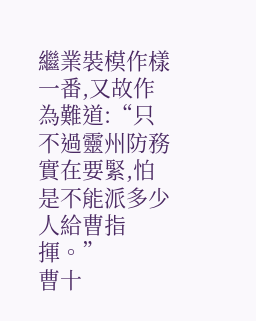繼業裝模作樣一番,又故作為難道:“只不過靈州防務實在要緊,怕是不能派多少人給曹指揮。”
曹十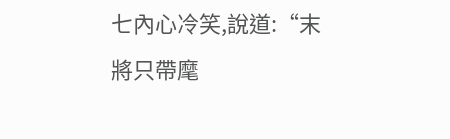七內心冷笑,說道:“末將只帶麾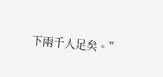下兩千人足矣。”